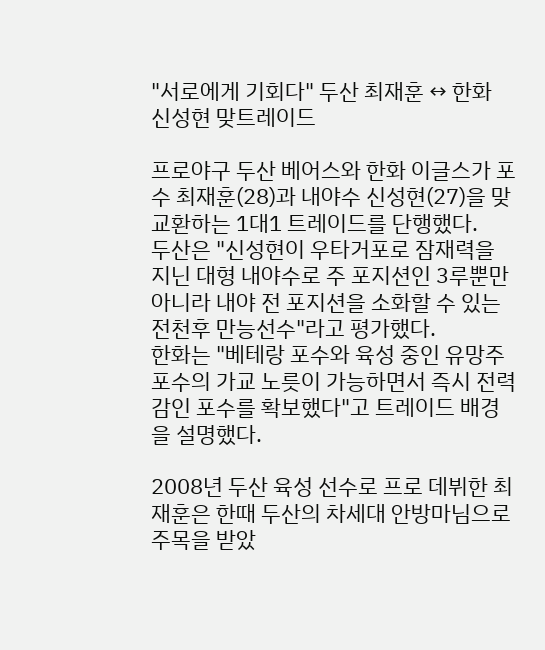"서로에게 기회다" 두산 최재훈 ↔ 한화 신성현 맞트레이드

프로야구 두산 베어스와 한화 이글스가 포수 최재훈(28)과 내야수 신성현(27)을 맞교환하는 1대1 트레이드를 단행했다.
두산은 "신성현이 우타거포로 잠재력을 지닌 대형 내야수로 주 포지션인 3루뿐만 아니라 내야 전 포지션을 소화할 수 있는 전천후 만능선수"라고 평가했다.
한화는 "베테랑 포수와 육성 중인 유망주 포수의 가교 노릇이 가능하면서 즉시 전력감인 포수를 확보했다"고 트레이드 배경을 설명했다.

2008년 두산 육성 선수로 프로 데뷔한 최재훈은 한때 두산의 차세대 안방마님으로 주목을 받았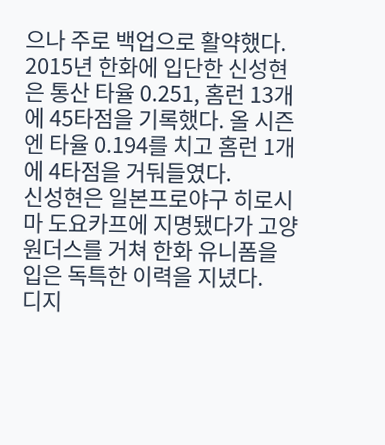으나 주로 백업으로 활약했다.
2015년 한화에 입단한 신성현은 통산 타율 0.251, 홈런 13개에 45타점을 기록했다. 올 시즌엔 타율 0.194를 치고 홈런 1개에 4타점을 거둬들였다.
신성현은 일본프로야구 히로시마 도요카프에 지명됐다가 고양원더스를 거쳐 한화 유니폼을 입은 독특한 이력을 지녔다.
디지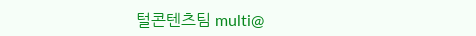털콘텐츠팀 multi@